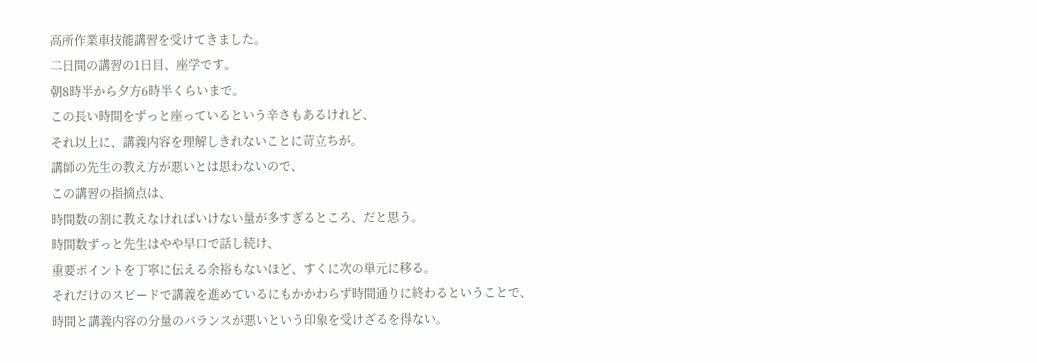高所作業車技能講習を受けてきました。
二日間の講習の1日目、座学です。
朝8時半から夕方6時半くらいまで。
この長い時間をずっと座っているという辛さもあるけれど、
それ以上に、講義内容を理解しきれないことに苛立ちが。
講師の先生の教え方が悪いとは思わないので、
この講習の指摘点は、
時間数の割に教えなければいけない量が多すぎるところ、だと思う。
時間数ずっと先生はやや早口で話し続け、
重要ポイントを丁寧に伝える余裕もないほど、すくに次の単元に移る。
それだけのスピードで講義を進めているにもかかわらず時間通りに終わるということで、
時間と講義内容の分量のバランスが悪いという印象を受けざるを得ない。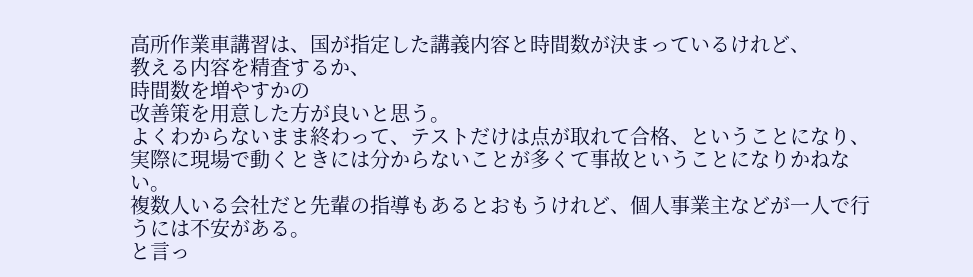高所作業車講習は、国が指定した講義内容と時間数が決まっているけれど、
教える内容を精査するか、
時間数を増やすかの
改善策を用意した方が良いと思う。
よくわからないまま終わって、テストだけは点が取れて合格、ということになり、
実際に現場で動くときには分からないことが多くて事故ということになりかねない。
複数人いる会社だと先輩の指導もあるとおもうけれど、個人事業主などが一人で行うには不安がある。
と言っ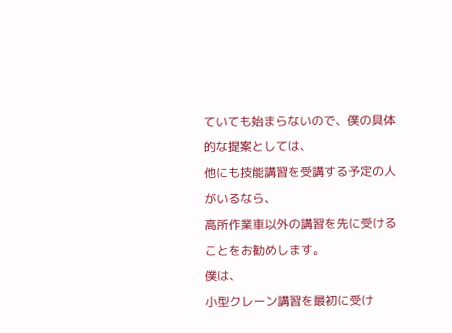ていても始まらないので、僕の具体的な提案としては、
他にも技能講習を受講する予定の人がいるなら、
高所作業車以外の講習を先に受けることをお勧めします。
僕は、
小型クレーン講習を最初に受け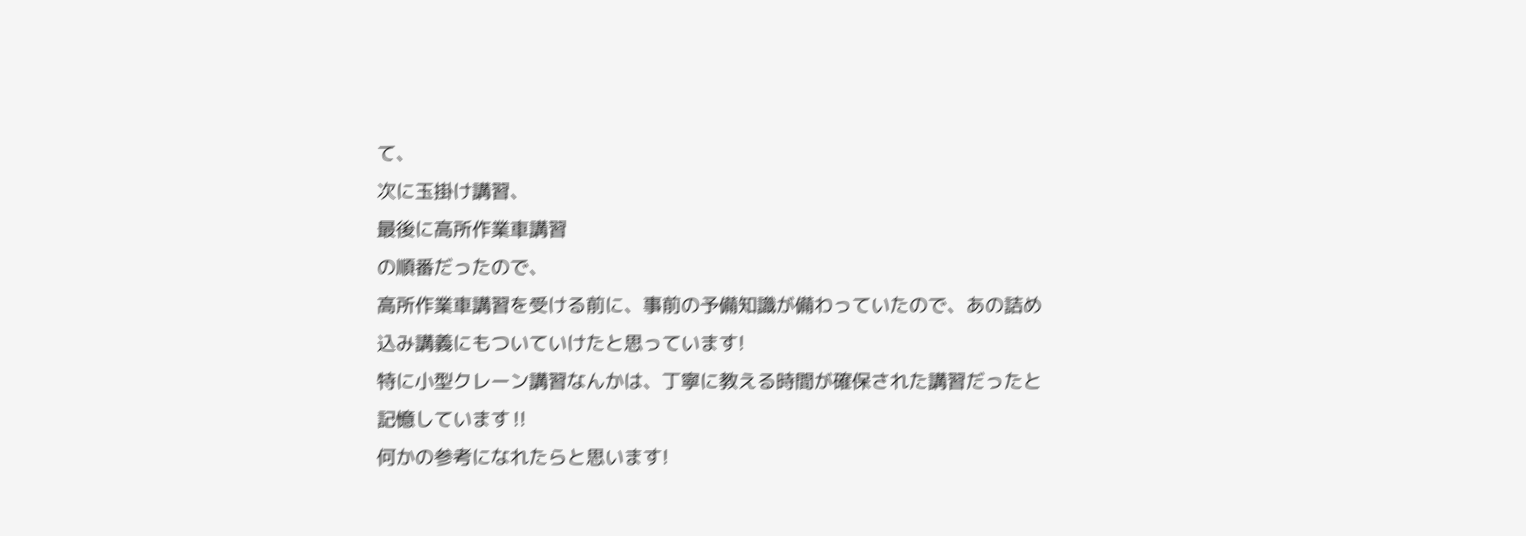て、
次に玉掛け講習、
最後に高所作業車講習
の順番だったので、
高所作業車講習を受ける前に、事前の予備知識が備わっていたので、あの詰め込み講義にもついていけたと思っています!
特に小型クレーン講習なんかは、丁寧に教える時間が確保された講習だったと記憶しています‼
何かの参考になれたらと思います!